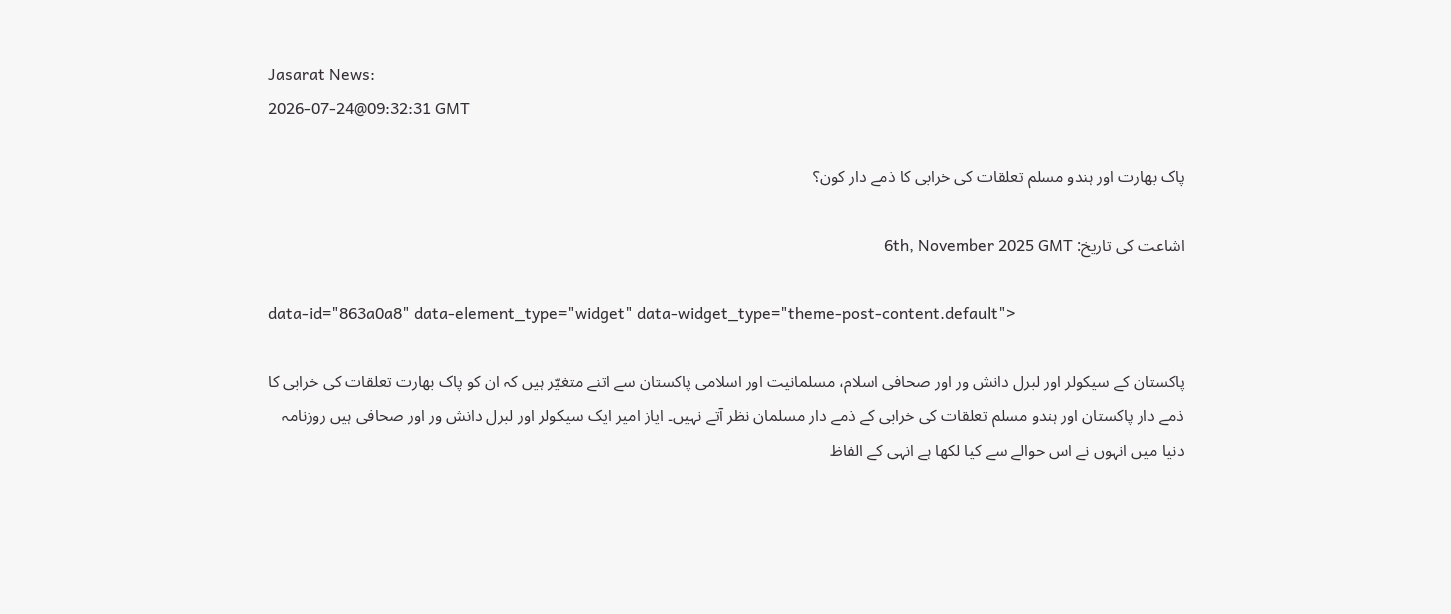Jasarat News:
2026-07-24@09:32:31 GMT

پاک بھارت اور ہندو مسلم تعلقات کی خرابی کا ذمے دار کون؟

اشاعت کی تاریخ: 6th, November 2025 GMT

data-id="863a0a8" data-element_type="widget" data-widget_type="theme-post-content.default">

پاکستان کے سیکولر اور لبرل دانش ور اور صحافی اسلام، مسلمانیت اور اسلامی پاکستان سے اتنے متغیّر ہیں کہ ان کو پاک بھارت تعلقات کی خرابی کا ذمے دار پاکستان اور ہندو مسلم تعلقات کی خرابی کے ذمے دار مسلمان نظر آتے نہیں۔ ایاز امیر ایک سیکولر اور لبرل دانش ور اور صحافی ہیں روزنامہ دنیا میں انہوں نے اس حوالے سے کیا لکھا ہے انہی کے الفاظ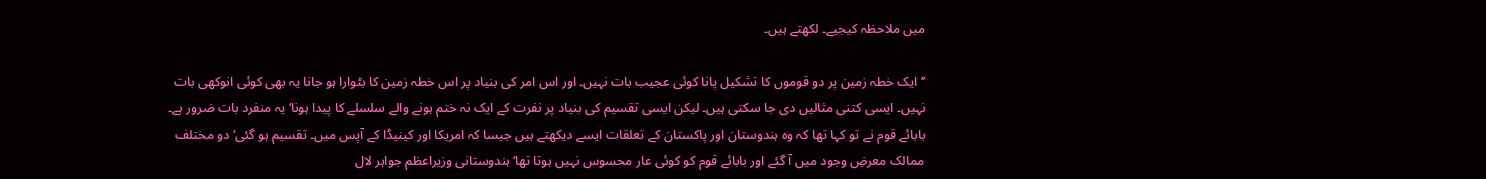میں ملاحظہ کیجیے۔ لکھتے ہیں۔

’’ایک خطہ زمین پر دو قوموں کا تشکیل پانا کوئی عجیب بات نہیں۔ اور اس امر کی بنیاد پر اس خطہ زمین کا بٹوارا ہو جانا یہ بھی کوئی انوکھی بات نہیں۔ ایسی کتنی مثالیں دی جا سکتی ہیں۔ لیکن ایسی تقسیم کی بنیاد پر نفرت کے ایک نہ ختم ہونے والے سلسلے کا پیدا ہونا‘ یہ منفرد بات ضرور ہے۔ بابائے قوم نے تو کہا تھا کہ وہ ہندوستان اور پاکستان کے تعلقات ایسے دیکھتے ہیں جیسا کہ امریکا اور کینیڈا کے آپس میں۔ تقسیم ہو گئی‘ دو مختلف ممالک معرضِ وجود میں آ گئے اور بابائے قوم کو کوئی عار محسوس نہیں ہوتا تھا‘ ہندوستانی وزیراعظم جواہر لال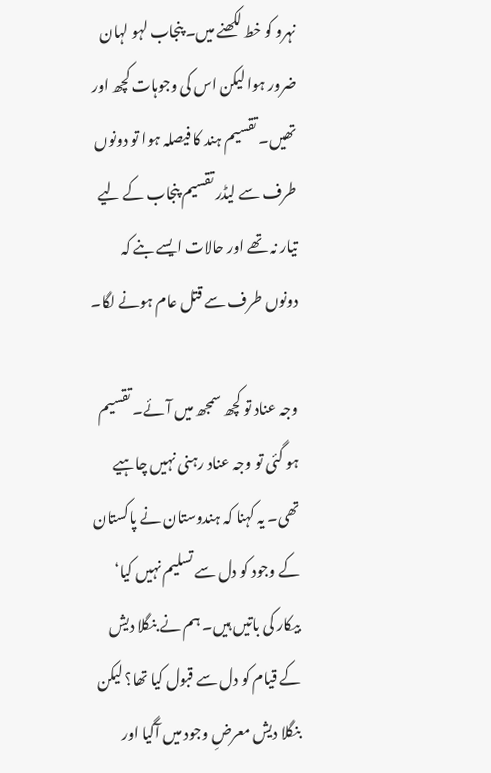نہرو کو خط لکھنے میں۔ پنجاب لہو لہان ضرور ہوا لیکن اس کی وجوہات کچھ اور تھیں۔ تقسیم ہند کا فیصلہ ہوا تو دونوں طرف سے لیڈر تقسیم پنجاب کے لیے تیار نہ تھے اور حالات ایسے بنے کہ دونوں طرف سے قتل عام ہونے لگا۔

وجہ عناد تو کچھ سمجھ میں آئے۔ تقسیم ہو گئی تو وجہ عناد رہنی نہیں چاہیے تھی۔ یہ کہنا کہ ہندوستان نے پاکستان کے وجود کو دل سے تسلیم نہیں کیا‘ بیکار کی باتیں ہیں۔ ہم نے بنگلا دیش کے قیام کو دل سے قبول کیا تھا؟ لیکن بنگلا دیش معرضِ وجود میں آگیا اور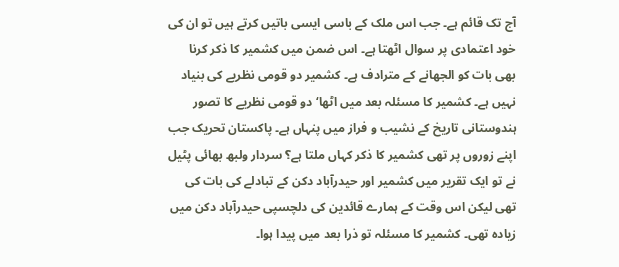آج تک قائم ہے۔ جب اس ملک کے باسی ایسی باتیں کرتے ہیں تو ان کی خود اعتمادی پر سوال اٹھتا ہے۔ اس ضمن میں کشمیر کا ذکر کرنا بھی بات کو الجھانے کے مترادف ہے۔ کشمیر دو قومی نظریے کی بنیاد نہیں ہے۔ کشمیر کا مسئلہ بعد میں اٹھا‘ دو قومی نظریے کا تصور ہندوستانی تاریخ کے نشیب و فراز میں پنہاں ہے۔ پاکستان تحریک جب اپنے زوروں پر تھی کشمیر کا ذکر کہاں ملتا ہے؟ سردار ولبھ بھائی پٹیل نے تو ایک تقریر میں کشمیر اور حیدرآباد دکن کے تبادلے کی بات کی تھی لیکن اس وقت کے ہمارے قائدین کی دلچسپی حیدرآباد دکن میں زیادہ تھی۔ کشمیر کا مسئلہ تو ذرا بعد میں پیدا ہوا۔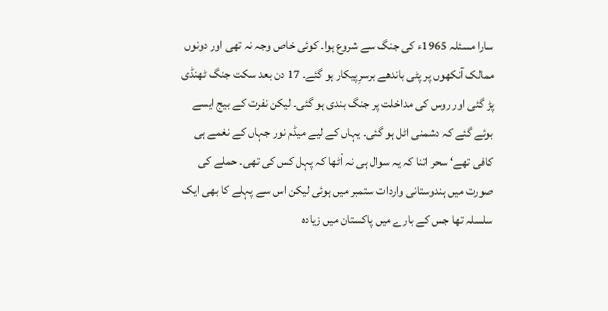سارا مسئلہ 1965ء کی جنگ سے شروع ہوا۔ کوئی خاص وجہ نہ تھی اور دونوں ممالک آنکھوں پر پٹی باندھے برسرِپیکار ہو گئے۔ 17 دن بعد سکت جنگ ٹھنڈی پڑ گئی اور روس کی مداخلت پر جنگ بندی ہو گئی۔ لیکن نفرت کے بیج ایسے بوئے گئے کہ دشمنی اٹل ہو گئی۔ یہاں کے لیے میڈم نور جہاں کے نغمے ہی کافی تھے‘ سحر اتنا کہ یہ سوال ہی نہ اْٹھا کہ پہل کس کی تھی۔ حملے کی صورت میں ہندوستانی واردات ستمبر میں ہوئی لیکن اس سے پہلے کا بھی ایک سلسلہ تھا جس کے بارے میں پاکستان میں زیادہ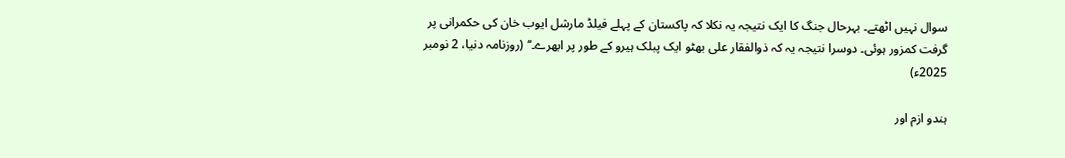سوال نہیں اٹھتے۔ بہرحال جنگ کا ایک نتیجہ یہ نکلا کہ پاکستان کے پہلے فیلڈ مارشل ایوب خان کی حکمرانی پر گرفت کمزور ہوئی۔ دوسرا نتیجہ یہ کہ ذوالفقار علی بھٹو ایک پبلک ہیرو کے طور پر ابھرے۔‘‘ (روزنامہ دنیا، 2 نومبر 2025ء)

ہندو ازم اور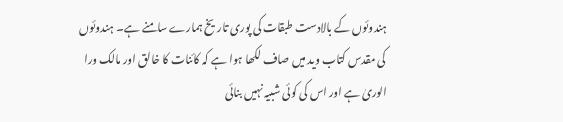ہندوئوں کے بالادست طبقات کی پوری تاریخ ہمارے سامنے ہے۔ ہندوئوں کی مقدس کتاب وید میں صاف لکھا ہوا ہے کہ کائنات کا خالق اور مالک ورا الوریٰ ہے اور اس کی کوئی شبیہ نہیں بنائی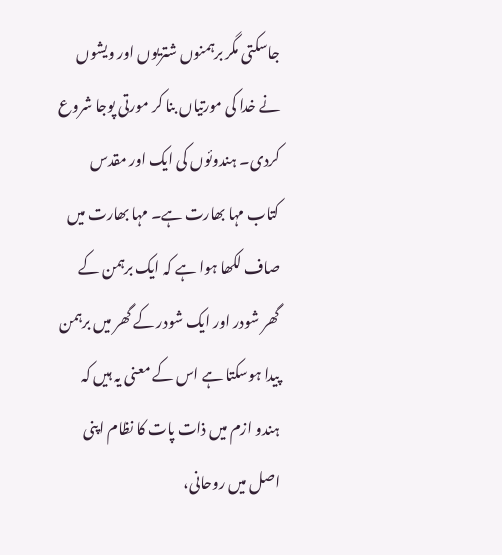جاسکتی مگر برہمنوں شتریوں اور ویشوں نے خدا کی مورتیاں بنا کر مورتی پوجا شروع کردی۔ ہندوئوں کی ایک اور مقدس کتاب مہا بھارت ہے۔ مہا بھارت میں صاف لکھا ہوا ہے کہ ایک برہمن کے گھر شودر اور ایک شودر کے گھر میں برہمن پیدا ہوسکتا ہے اس کے معنی یہ ہیں کہ ہندو ازم میں ذات پات کا نظام اپنی اصل میں روحانی،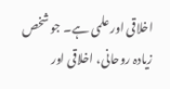اخلاقی اور علمی ہے۔ جو شخص زیادہ روحانی، اخلاقی اور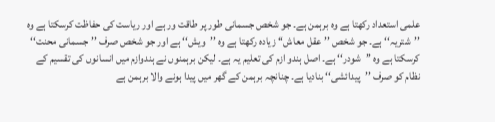علمی استعداد رکھتا ہے وہ برہمن ہے۔ جو شخص جسمانی طور پر طاقت ور ہے اور ریاست کی حفاظت کرسکتا ہے وہ ’’شتریہ‘‘ ہے۔ جو شخص ’’عقل معاش‘‘ زیادہ رکھتا ہے وہ ’’ویش‘‘ ہے اور جو شخص صرف ’’جسمانی محنت‘‘ کرسکتا ہے وہ ’’شودر‘‘ ہے۔ اصل ہندو ازم کی تعلیم یہ ہے۔ لیکن برہمنوں نے ہندوازم میں انسانوں کی تقسیم کے نظام کو صرف ’’پیدائشی‘‘ بنادیا ہے۔ چنانچہ برہمن کے گھر میں پیدا ہونے والا برہمن ہے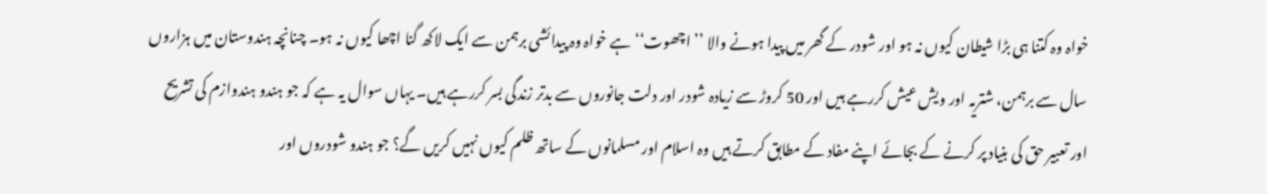خواہ وہ کتنا ہی بڑا شیطان کیوں نہ ہو اور شودر کے گھر میں پیدا ہونے والا ’’اچھوت‘‘ ہے خواہ وہ پیدائشی برہمن سے ایک لاکھ گنا اچھا کیوں نہ ہو۔ چنانچہ ہندوستان میں ہزاروں سال سے برہمن، شتریہ اور ویش عیش کررہے ہیں اور 50 کروڑ سے زیادہ شودر اور دلت جانوروں سے بدتر زندگی بسر کررہے ہیں۔ یہاں سوال یہ ہے کہ جو ہندو ہندوازم کی تشریح اور تعبیر حق کی بنیاد پر کرنے کے بجائے اپنے مفاد کے مطابق کرتے ہیں وہ اسلام اور مسلمانوں کے ساتھ ظلم کیوں نہیں کریں گے؟ جو ہندو شودروں اور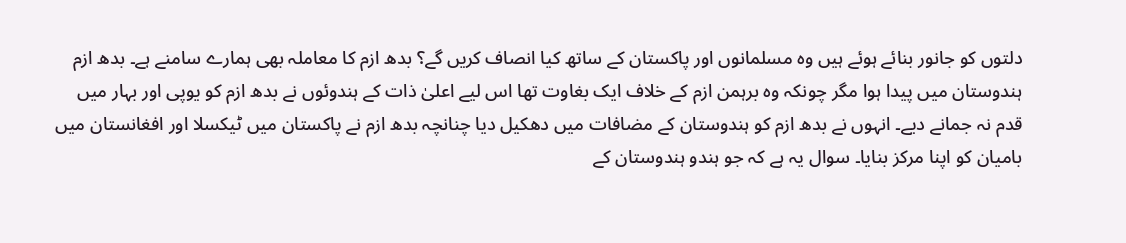دلتوں کو جانور بنائے ہوئے ہیں وہ مسلمانوں اور پاکستان کے ساتھ کیا انصاف کریں گے؟ بدھ ازم کا معاملہ بھی ہمارے سامنے ہے۔ بدھ ازم ہندوستان میں پیدا ہوا مگر چونکہ وہ برہمن ازم کے خلاف ایک بغاوت تھا اس لیے اعلیٰ ذات کے ہندوئوں نے بدھ ازم کو یوپی اور بہار میں قدم نہ جمانے دیے۔ انہوں نے بدھ ازم کو ہندوستان کے مضافات میں دھکیل دیا چنانچہ بدھ ازم نے پاکستان میں ٹیکسلا اور افغانستان میں بامیان کو اپنا مرکز بنایا۔ سوال یہ ہے کہ جو ہندو ہندوستان کے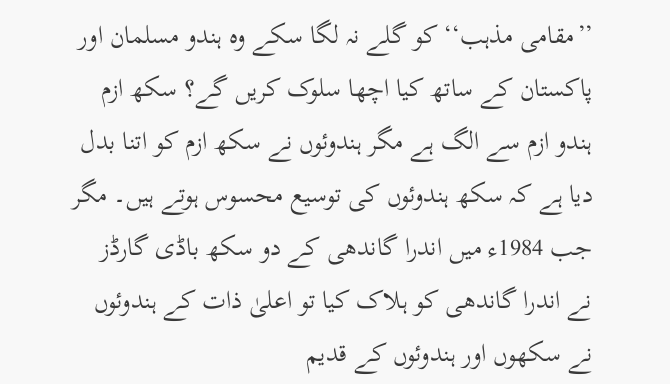’’مقامی مذہب‘‘ کو گلے نہ لگا سکے وہ ہندو مسلمان اور پاکستان کے ساتھ کیا اچھا سلوک کریں گے؟ سکھ ازم ہندو ازم سے الگ ہے مگر ہندوئوں نے سکھ ازم کو اتنا بدل دیا ہے کہ سکھ ہندوئوں کی توسیع محسوس ہوتے ہیں۔ مگر جب 1984ء میں اندرا گاندھی کے دو سکھ باڈی گارڈز نے اندرا گاندھی کو ہلاک کیا تو اعلیٰ ذات کے ہندوئوں نے سکھوں اور ہندوئوں کے قدیم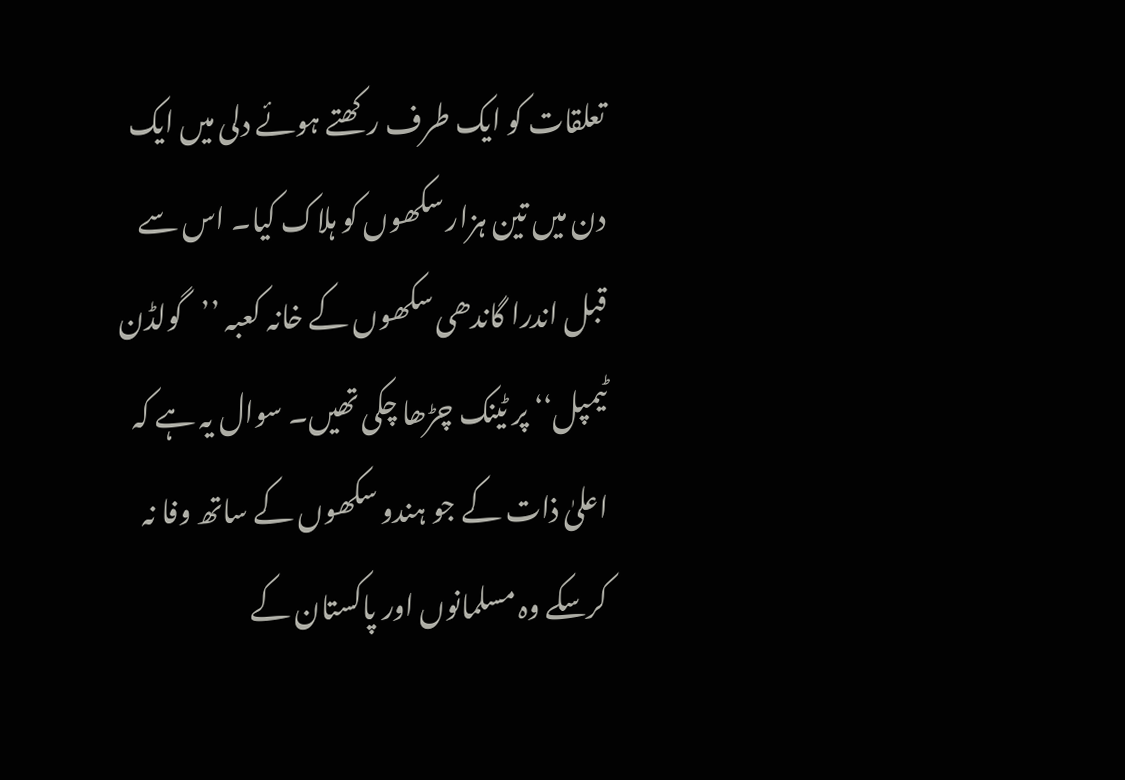تعلقات کو ایک طرف رکھتے ہوئے دلی میں ایک دن میں تین ہزار سکھوں کو ہلاک کیا۔ اس سے قبل اندرا گاندھی سکھوں کے خانہ کعبہ ’’گولڈن ٹیمپل‘‘ پر ٹینک چڑھا چکی تھیں۔ سوال یہ ہے کہ اعلیٰ ذات کے جو ہندو سکھوں کے ساتھ وفا نہ کرسکے وہ مسلمانوں اور پاکستان کے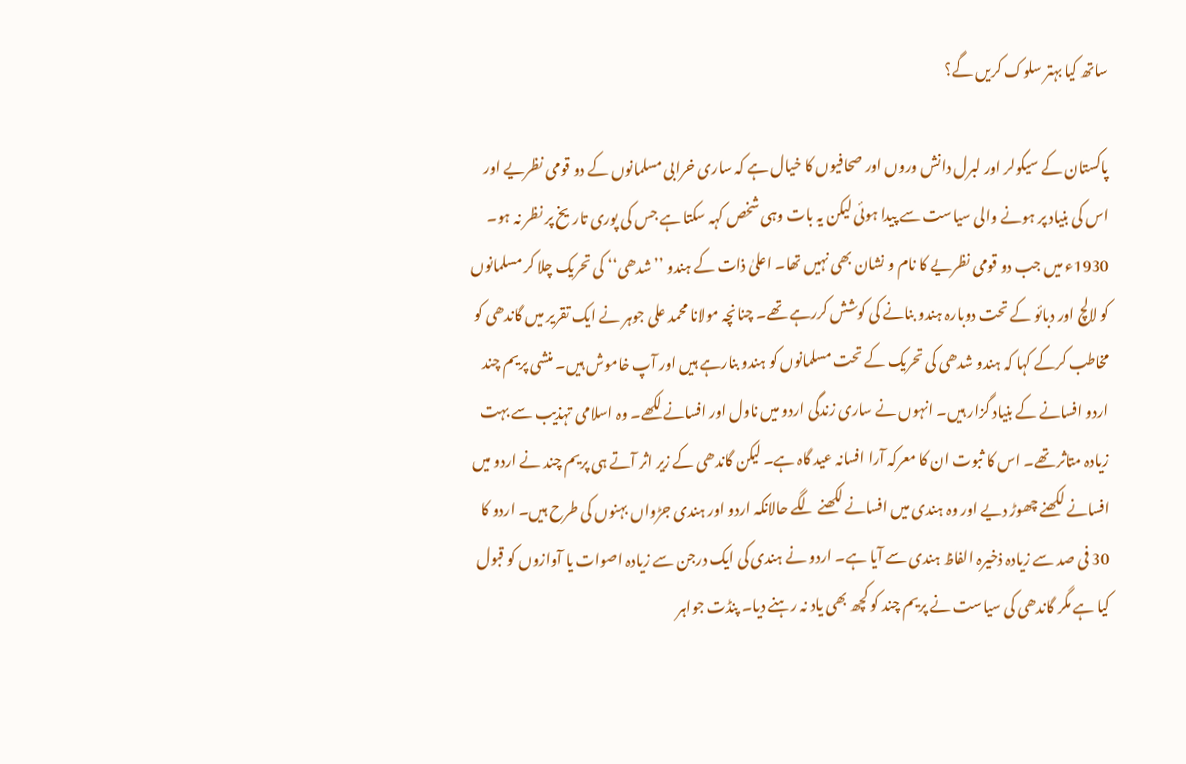ساتھ کیا بہتر سلوک کریں گے؟

پاکستان کے سیکولر اور لبرل دانش وروں اور صحافیوں کا خیال ہے کہ ساری خرابی مسلمانوں کے دو قومی نظریے اور اس کی بنیاد پر ہونے والی سیاست سے پیدا ہوئی لیکن یہ بات وہی شخص کہہ سکتا ہے جس کی پوری تاریخ پر نظر نہ ہو۔ 1930ء میں جب دو قومی نظریے کا نام و نشان بھی نہیں تھا۔ اعلیٰ ذات کے ہندو ’’شدھی‘‘ کی تحریک چلا کر مسلمانوں کو لالچ اور دبائو کے تحت دوبارہ ہندو بنانے کی کوشش کررہے تھے۔ چنانچہ مولانا محمد علی جوہر نے ایک تقریر میں گاندھی کو مخاطب کرکے کہا کہ ہندو شدھی کی تحریک کے تحت مسلمانوں کو ہندو بنارہے ہیں اور آپ خاموش ہیں۔ منشی پریم چند اردو افسانے کے بنیاد گزار ہیں۔ انہوں نے ساری زندگی اردو میں ناول اور افسانے لکھے۔ وہ اسلامی تہذیب سے بہت زیادہ متاثر تھے۔ اس کا ثبوت ان کا معرکہ آرا افسانہ عید گاہ ہے۔ لیکن گاندھی کے زیر اثر آتے ہی پریم چند نے اردو میں افسانے لکھنے چھوڑ دیے اور وہ ہندی میں افسانے لکھنے لگے حالانکہ اردو اور ہندی جڑواں بہنوں کی طرح ہیں۔ اردو کا 30 فی صد سے زیادہ ذخیرہ الفاظ ہندی سے آیا ہے۔ اردو نے ہندی کی ایک درجن سے زیادہ اصوات یا آوازوں کو قبول کیا ہے مگر گاندھی کی سیاست نے پریم چند کو کچھ بھی یاد نہ رہنے دیا۔ پنڈت جواہر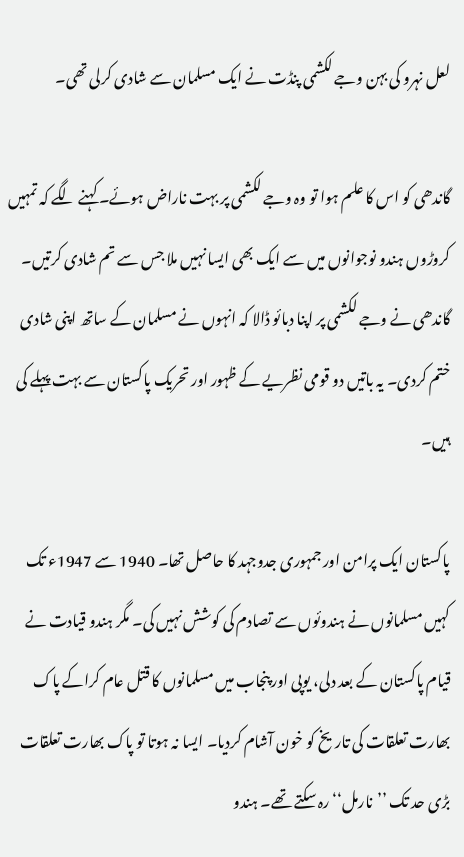لعل نہرو کی بہن وجے لکشمی پنڈت نے ایک مسلمان سے شادی کرلی تھی۔

گاندھی کو اس کا علم ہوا تو وہ وجے لکشمی پر بہت ناراض ہوئے۔ کہنے لگے کہ تمہیں کروڑوں ہندو نوجوانوں میں سے ایک بھی ایسا نہیں ملا جس سے تم شادی کرتیں۔ گاندھی نے وجے لکشمی پر اپنا دبائو ڈالا کہ انہوں نے مسلمان کے ساتھ اپنی شادی ختم کردی۔ یہ باتیں دو قومی نظریے کے ظہور اور تحریک پاکستان سے بہت پہلے کی ہیں۔

پاکستان ایک پرامن اور جمہوری جدوجہد کا حاصل تھا۔ 1940 سے 1947ء تک کہیں مسلمانوں نے ہندوئوں سے تصادم کی کوشش نہیں کی۔ مگر ہندو قیادت نے قیام پاکستان کے بعد دلی، یوپی اور پنجاب میں مسلمانوں کا قتل عام کراکے پاک بھارت تعلقات کی تاریخ کو خون آشام کردیا۔ ایسا نہ ہوتا تو پاک بھارت تعلقات بڑی حد تک ’’نارمل‘‘ رہ سکتے تھے۔ ہندو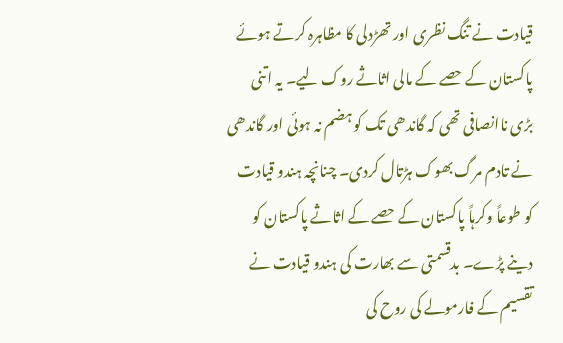قیادت نے تنگ نظری اور تھڑدلی کا مظاہرہ کرتے ہوئے پاکستان کے حصے کے مالی اثاثے روک لیے۔ یہ اتنی بڑی ناانصافی تھی کہ گاندھی تک کو ہضم نہ ہوئی اور گاندھی نے تادم مرگ بھوک ہڑتال کردی۔ چنانچہ ہندو قیادت کو طوعاً وکرہاً پاکستان کے حصے کے اثاثے پاکستان کو دینے پڑے۔ بدقسمتی سے بھارت کی ہندو قیادت نے تقسیم کے فارمولے کی روح کی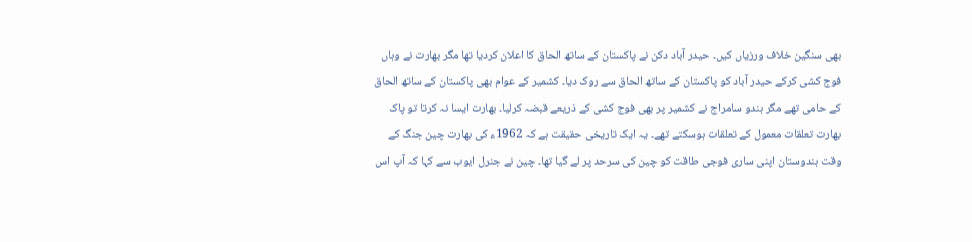بھی سنگین خلاف ورزیاں کیں۔ حیدر آباد دکن نے پاکستان کے ساتھ الحاق کا اعلان کردیا تھا مگر بھارت نے وہاں فوج کشی کرکے حیدر آباد کو پاکستان کے ساتھ الحاق سے روک دیا۔ کشمیر کے عوام بھی پاکستان کے ساتھ الحاق کے حامی تھے مگر ہندو سامراج نے کشمیر پر بھی فوج کشی کے ذریعے قبضہ کرلیا۔ بھارت ایسا نہ کرتا تو پاک بھارت تعلقات معمول کے تعلقات ہوسکتے تھے۔ یہ ایک تاریخی حقیقت ہے کہ 1962ء کی بھارت چین جنگ کے وقت ہندوستان اپنی ساری فوجی طاقت کو چین کی سرحد پر لے گیا تھا۔ چین نے جنرل ایوب سے کہا کہ آپ اس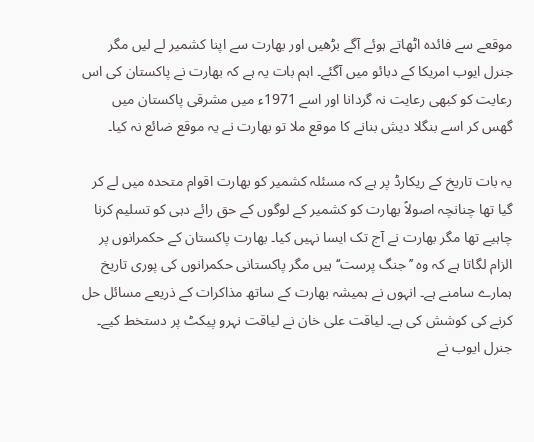موقعے سے فائدہ اٹھاتے ہوئے آگے بڑھیں اور بھارت سے اپنا کشمیر لے لیں مگر جنرل ایوب امریکا کے دبائو میں آگئے۔ اہم بات یہ ہے کہ بھارت نے پاکستان کی اس رعایت کو کبھی رعایت نہ گردانا اور اسے 1971ء میں مشرقی پاکستان میں گھس کر اسے بنگلا دیش بنانے کا موقع ملا تو بھارت نے یہ موقع ضائع نہ کیا۔

یہ بات تاریخ کے ریکارڈ پر ہے کہ مسئلہ کشمیر کو بھارت اقوام متحدہ میں لے کر گیا تھا چنانچہ اصولاً بھارت کو کشمیر کے لوگوں کے حق رائے دہی کو تسلیم کرنا چاہیے تھا مگر بھارت نے آج تک ایسا نہیں کیا۔ بھارت پاکستان کے حکمرانوں پر الزام لگاتا ہے کہ وہ ’’جنگ پرست‘‘ ہیں مگر پاکستانی حکمرانوں کی پوری تاریخ ہمارے سامنے ہے۔ انہوں نے ہمیشہ بھارت کے ساتھ مذاکرات کے ذریعے مسائل حل کرنے کی کوشش کی ہے۔ لیاقت علی خان نے لیاقت نہرو پیکٹ پر دستخط کیے۔ جنرل ایوب نے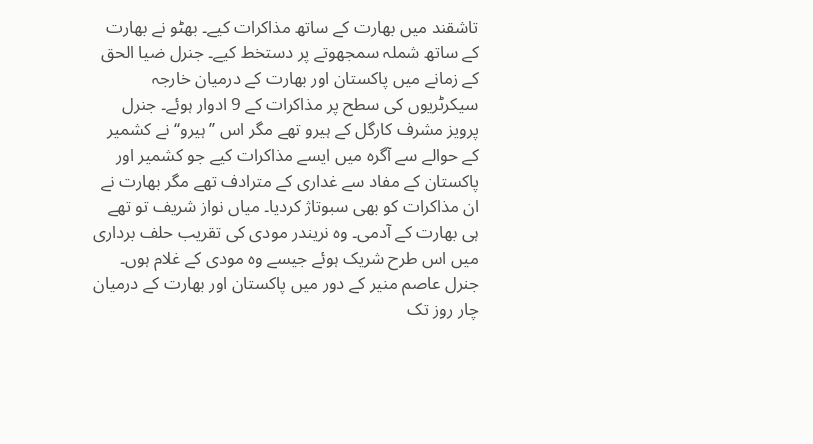تاشقند میں بھارت کے ساتھ مذاکرات کیے۔ بھٹو نے بھارت کے ساتھ شملہ سمجھوتے پر دستخط کیے۔ جنرل ضیا الحق کے زمانے میں پاکستان اور بھارت کے درمیان خارجہ سیکرٹریوں کی سطح پر مذاکرات کے 9 ادوار ہوئے۔ جنرل پرویز مشرف کارگل کے ہیرو تھے مگر اس ’’ہیرو‘‘ نے کشمیر کے حوالے سے آگرہ میں ایسے مذاکرات کیے جو کشمیر اور پاکستان کے مفاد سے غداری کے مترادف تھے مگر بھارت نے ان مذاکرات کو بھی سبوتاژ کردیا۔ میاں نواز شریف تو تھے ہی بھارت کے آدمی۔ وہ نریندر مودی کی تقریب حلف برداری میں اس طرح شریک ہوئے جیسے وہ مودی کے غلام ہوں۔ جنرل عاصم منیر کے دور میں پاکستان اور بھارت کے درمیان چار روز تک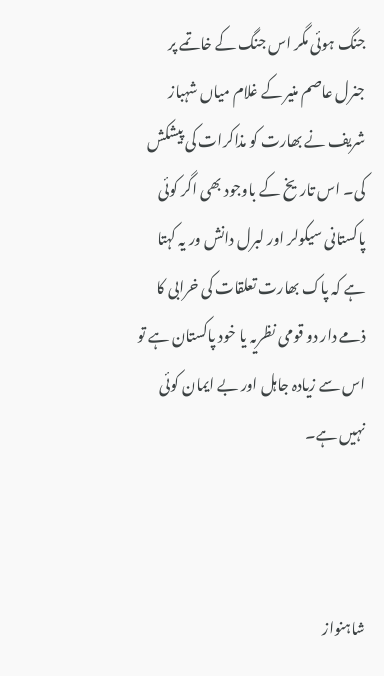جنگ ہوئی مگر اس جنگ کے خاتمے پر جنرل عاصم منیر کے غلام میاں شہباز شریف نے بھارت کو مذاکرات کی پیشکش کی۔ اس تاریخ کے باوجود بھی اگر کوئی پاکستانی سیکولر اور لبرل دانش ور یہ کہتا ہے کہ پاک بھارت تعلقات کی خرابی کا ذمے دار دو قومی نظریہ یا خود پاکستان ہے تو اس سے زیادہ جاہل اور بے ایمان کوئی نہیں ہے۔



شاہنواز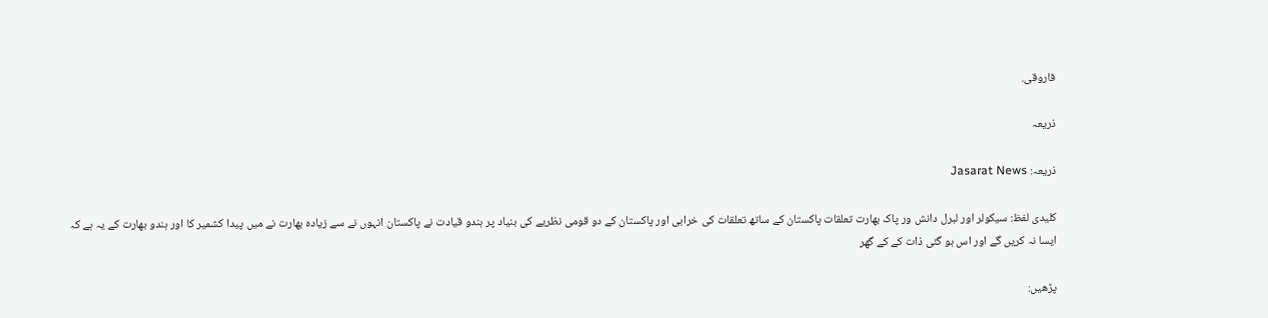فاروقی.

ذریعہ

ذریعہ: Jasarat News

کلیدی لفظ: سیکولر اور لبرل دانش ور پاک بھارت تعلقات پاکستان کے ساتھ تعلقات کی خرابی اور پاکستان کے دو قومی نظریے کی بنیاد پر ہندو قیادت نے پاکستان انہوں نے سے زیادہ بھارت نے میں پیدا کشمیر کا اور ہندو بھارت کے یہ ہے کہ ایسا نہ کریں گے اور اس ہو گئی ذات کے کے گھر

پڑھیں: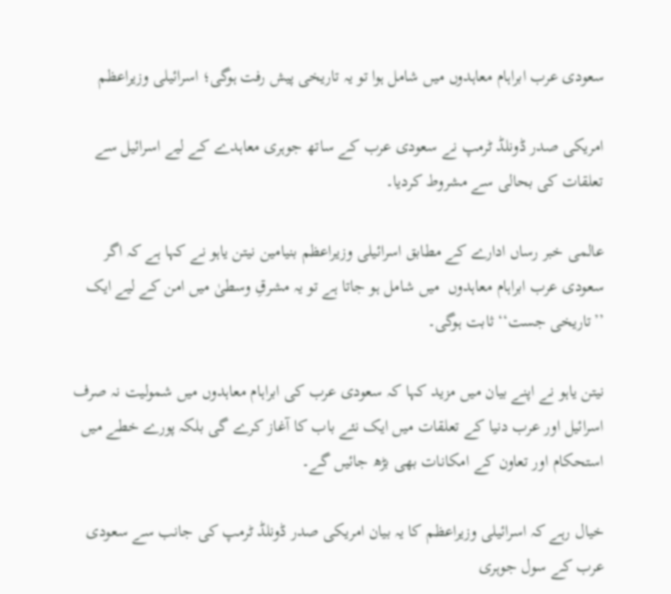سعودی عرب ابراہام معاہدوں میں شامل ہوا تو یہ تاریخی پیش رفت ہوگی؛ اسرائیلی وزیراعظم

امریکی صدر ڈونلڈ ٹرمپ نے سعودی عرب کے ساتھ جوہری معاہدے کے لیے اسرائیل سے تعلقات کی بحالی سے مشروط کردیا۔

عالمی خبر رساں ادارے کے مطابق اسرائیلی وزیراعظم بنیامین نیتن یاہو نے کہا ہے کہ اگر سعودی عرب ابراہام معاہدوں  میں شامل ہو جاتا ہے تو یہ مشرقِ وسطیٰ میں امن کے لیے ایک ’’تاریخی جست‘‘ ثابت ہوگی۔

نیتن یاہو نے اپنے بیان میں مزید کہا کہ سعودی عرب کی ابراہام معاہدوں میں شمولیت نہ صرف اسرائیل اور عرب دنیا کے تعلقات میں ایک نئے باب کا آغاز کرے گی بلکہ پورے خطے میں استحکام اور تعاون کے امکانات بھی بڑھ جائیں گے۔

خیال رہے کہ اسرائیلی وزیراعظم کا یہ بیان امریکی صدر ڈونلڈ ٹرمپ کی جانب سے سعودی عرب کے سول جوہری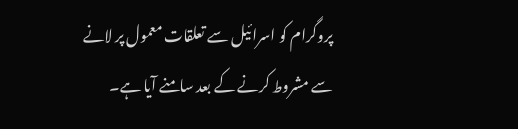پروگرام کو اسرائیل سے تعلقات معمول پر لانے سے مشروط کرنے کے بعد سامنے آیا ہے۔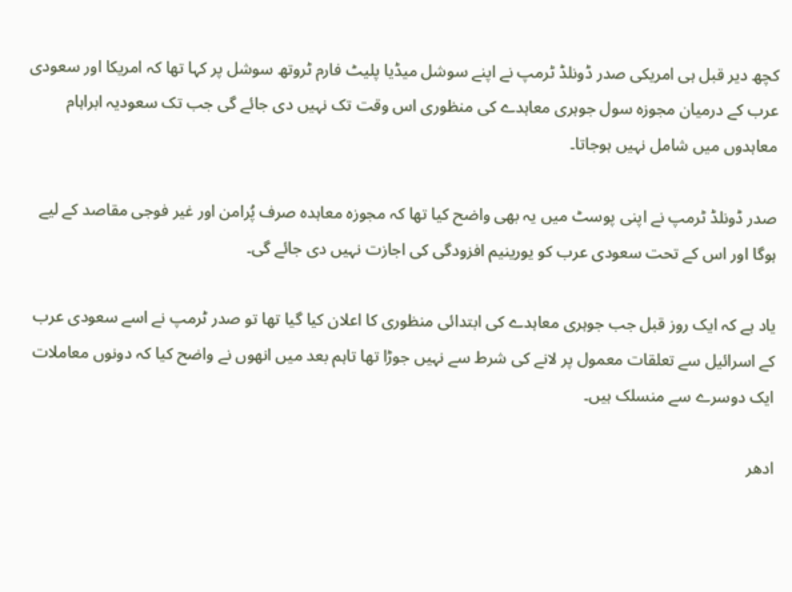کچھ دیر قبل ہی امریکی صدر ڈونلڈ ٹرمپ نے اپنے سوشل میڈیا پلیٹ فارم ٹروتھ سوشل پر کہا تھا کہ امریکا اور سعودی عرب کے درمیان مجوزہ سول جوہری معاہدے کی منظوری اس وقت تک نہیں دی جائے گی جب تک سعودیہ ابراہام معاہدوں میں شامل نہیں ہوجاتا۔

صدر ڈونلڈ ٹرمپ نے اپنی پوسٹ میں یہ بھی واضح کیا تھا کہ مجوزہ معاہدہ صرف پُرامن اور غیر فوجی مقاصد کے لیے ہوگا اور اس کے تحت سعودی عرب کو یورینیم افزودگی کی اجازت نہیں دی جائے گی۔

یاد ہے کہ ایک روز قبل جب جوہری معاہدے کی ابتدائی منظوری کا اعلان کیا گیا تھا تو صدر ٹرمپ نے اسے سعودی عرب کے اسرائیل سے تعلقات معمول پر لانے کی شرط سے نہیں جوڑا تھا تاہم بعد میں انھوں نے واضح کیا کہ دونوں معاملات ایک دوسرے سے منسلک ہیں۔

ادھر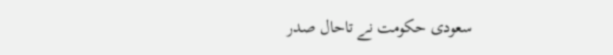سعودی حکومت نے تاحال صدر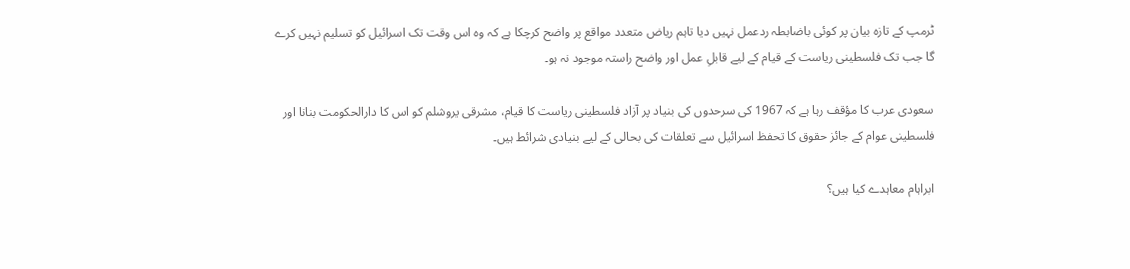ٹرمپ کے تازہ بیان پر کوئی باضابطہ ردعمل نہیں دیا تاہم ریاض متعدد مواقع پر واضح کرچکا ہے کہ وہ اس وقت تک اسرائیل کو تسلیم نہیں کرے گا جب تک فلسطینی ریاست کے قیام کے لیے قابلِ عمل اور واضح راستہ موجود نہ ہو۔

سعودی عرب کا مؤقف رہا ہے کہ 1967 کی سرحدوں کی بنیاد پر آزاد فلسطینی ریاست کا قیام، مشرقی یروشلم کو اس کا دارالحکومت بنانا اور فلسطینی عوام کے جائز حقوق کا تحفظ اسرائیل سے تعلقات کی بحالی کے لیے بنیادی شرائط ہیں۔

ابراہام معاہدے کیا ہیں؟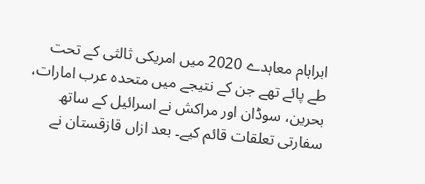ابراہام معاہدے 2020 میں امریکی ثالثی کے تحت طے پائے تھے جن کے نتیجے میں متحدہ عرب امارات، بحرین، سوڈان اور مراکش نے اسرائیل کے ساتھ سفارتی تعلقات قائم کیے۔ بعد ازاں قازقستان نے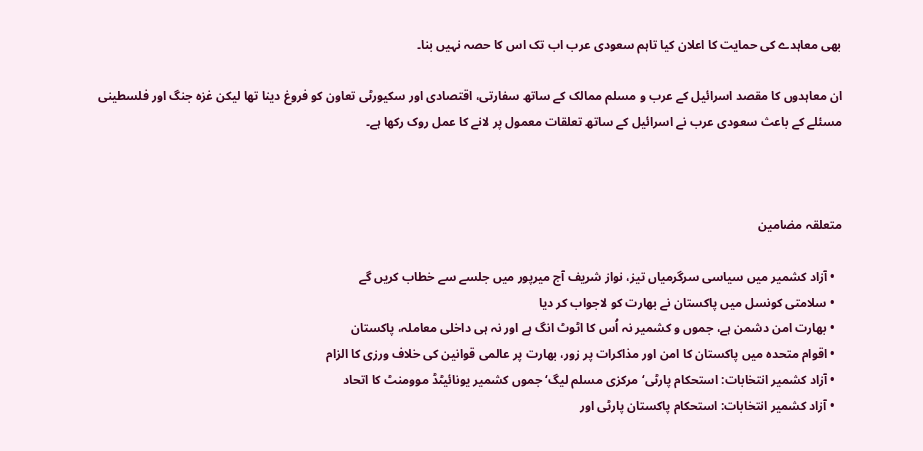بھی معاہدے کی حمایت کا اعلان کیا تاہم سعودی عرب اب تک اس کا حصہ نہیں بنا۔

ان معاہدوں کا مقصد اسرائیل کے عرب و مسلم ممالک کے ساتھ سفارتی، اقتصادی اور سکیورٹی تعاون کو فروغ دینا تھا لیکن غزہ جنگ اور فلسطینی مسئلے کے باعث سعودی عرب نے اسرائیل کے ساتھ تعلقات معمول پر لانے کا عمل روک رکھا ہے۔



متعلقہ مضامین

  • آزاد کشمیر میں سیاسی سرگرمیاں تیز، نواز شریف آج میرپور میں جلسے سے خطاب کریں گے
  • سلامتی کونسل میں پاکستان نے بھارت کو لاجواب کر دیا
  • بھارت امن دشمن ہے، جموں و کشمیر نہ اُس کا اٹوٹ انگ ہے اور نہ ہی داخلی معاملہ، پاکستان
  • اقوام متحدہ میں پاکستان کا امن اور مذاکرات پر زور، بھارت پر عالمی قوانین کی خلاف ورزی کا الزام
  • آزاد کشمیر انتخابات: استحکام پارٹی‘ مرکزی مسلم لیگ‘ جموں کشمیر یونائیٹڈ موومنٹ کا اتحاد
  • آزاد کشمیر انتخابات: استحکام پاکستان پارٹی اور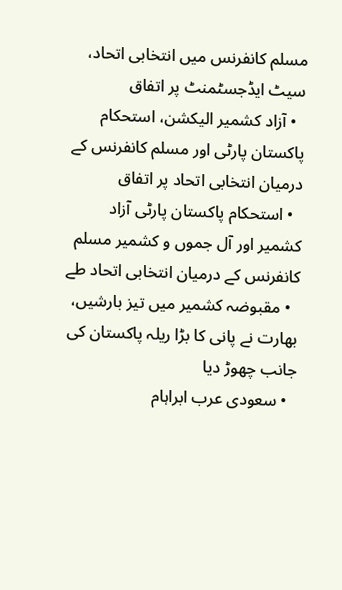مسلم کانفرنس میں انتخابی اتحاد، سیٹ ایڈجسٹمنٹ پر اتفاق
  • آزاد کشمیر الیکشن، استحکام پاکستان پارٹی اور مسلم کانفرنس کے درمیان انتخابی اتحاد پر اتفاق
  • استحکام پاکستان پارٹی آزاد کشمیر اور آل جموں و کشمیر مسلم کانفرنس کے درمیان انتخابی اتحاد طے
  • مقبوضہ کشمیر میں تیز بارشیں، بھارت نے پانی کا بڑا ریلہ پاکستان کی جانب چھوڑ دیا
  • سعودی عرب ابراہام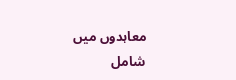معاہدوں میں شامل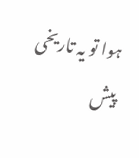ہوا تو یہ تاریخی پیش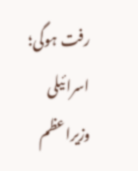رفت ہوگی؛ اسرائیلی وزیراعظم